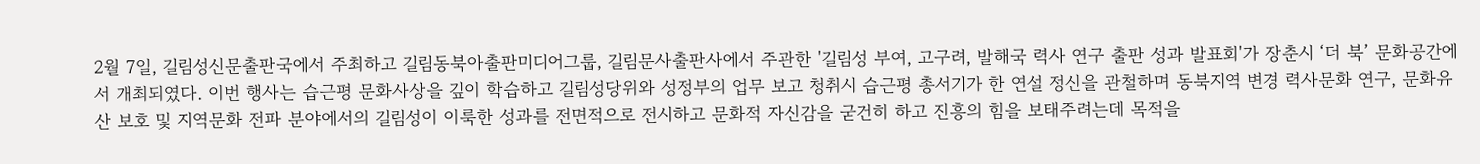2월 7일, 길림성신문출판국에서 주최하고 길림동북아출판미디어그룹, 길림문사출판사에서 주관한 '길림성 부여, 고구려, 발해국 력사 연구 출판 성과 발표회'가 장춘시 ‘더 북’ 문화공간에서 개최되였다. 이번 행사는 습근평 문화사상을 깊이 학습하고 길림성당위와 성정부의 업무 보고 청취시 습근평 총서기가 한 연설 정신을 관철하며 동북지역 변경 력사문화 연구, 문화유산 보호 및 지역문화 전파 분야에서의 길림성이 이룩한 성과를 전면적으로 전시하고 문화적 자신감을 굳건히 하고 진흥의 힘을 보태주려는데 목적을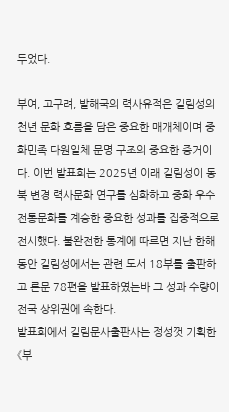두었다.

부여, 고구려, 발해국의 력사유적은 길림성의 천년 문화 흐름을 담은 중요한 매개체이며 중화민족 다원일체 문명 구조의 중요한 증거이다. 이번 발표회는 2025년 이래 길림성이 동북 변경 력사문화 연구를 심화하고 중화 우수 전통문화를 계승한 중요한 성과를 집중적으로 전시했다. 불완전한 통계에 따르면 지난 한해 동안 길림성에서는 관련 도서 18부를 출판하고 론문 78편을 발표하였는바 그 성과 수량이 전국 상위권에 속한다.
발표회에서 길림문사출판사는 정성껏 기획한 《부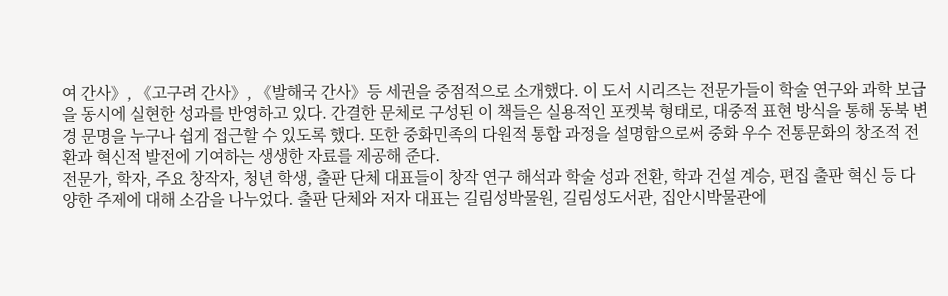여 간사》, 《고구려 간사》, 《발해국 간사》등 세권을 중점적으로 소개했다. 이 도서 시리즈는 전문가들이 학술 연구와 과학 보급을 동시에 실현한 성과를 반영하고 있다. 간결한 문체로 구성된 이 책들은 실용적인 포켓북 형태로, 대중적 표현 방식을 통해 동북 변경 문명을 누구나 쉽게 접근할 수 있도록 했다. 또한 중화민족의 다원적 통합 과정을 설명함으로써 중화 우수 전통문화의 창조적 전환과 혁신적 발전에 기여하는 생생한 자료를 제공해 준다.
전문가, 학자, 주요 창작자, 청년 학생, 출판 단체 대표들이 창작 연구 해석과 학술 성과 전환, 학과 건설 계승, 편집 출판 혁신 등 다양한 주제에 대해 소감을 나누었다. 출판 단체와 저자 대표는 길림성박물원, 길림성도서관, 집안시박물관에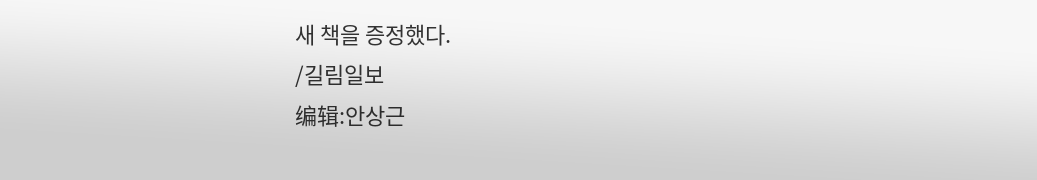새 책을 증정했다.
/길림일보
编辑:안상근